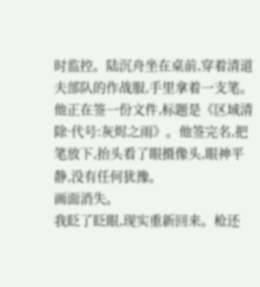时监控。陆沉舟坐在桌前,穿着清道夫部队的作战服,手里拿着一支笔。他正在签一份文件,标题是《区域清除·代号:灰烬之雨》。他签完名,把笔放下,抬头看了眼摄像头,眼神平静,没有任何犹豫。
画面消失。
我眨了眨眼,现实重新回来。枪还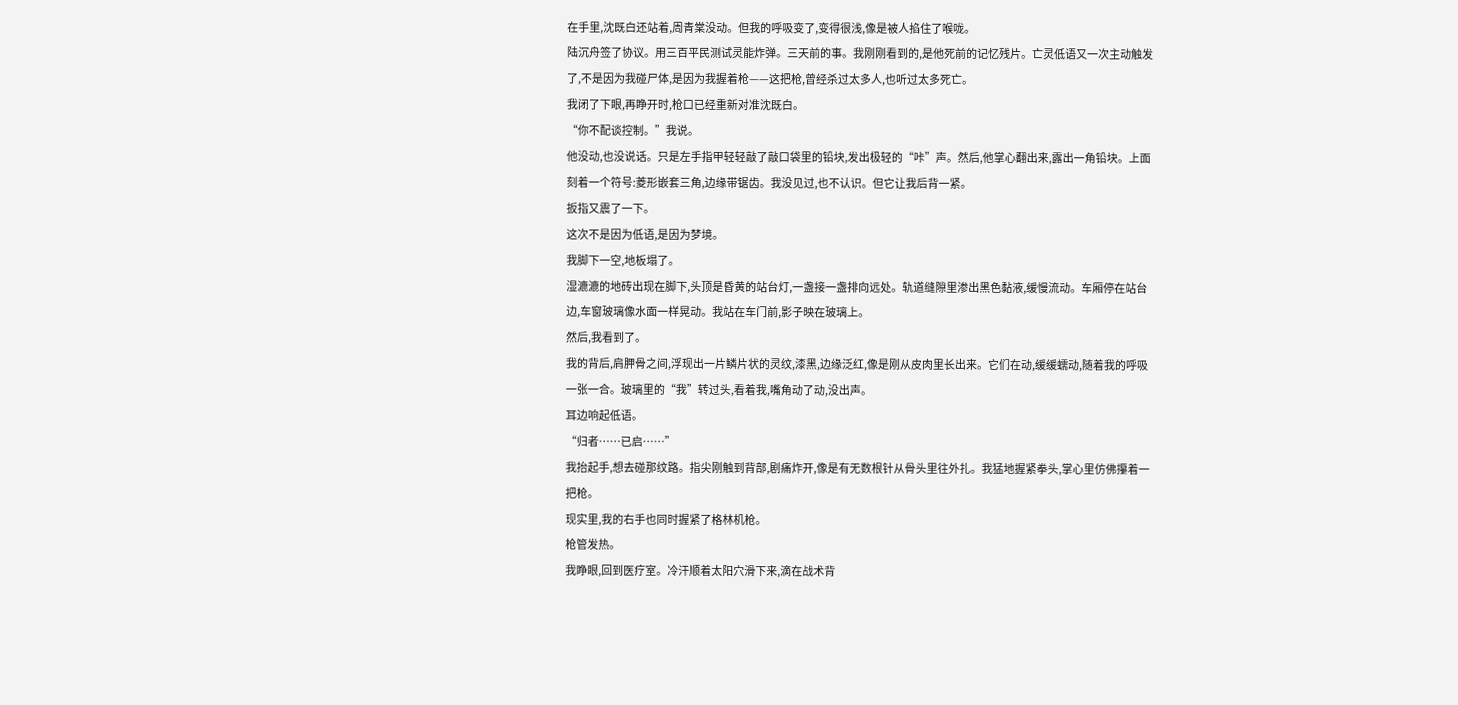在手里,沈既白还站着,周青棠没动。但我的呼吸变了,变得很浅,像是被人掐住了喉咙。
陆沉舟签了协议。用三百平民测试灵能炸弹。三天前的事。我刚刚看到的,是他死前的记忆残片。亡灵低语又一次主动触发了,不是因为我碰尸体,是因为我握着枪——这把枪,曾经杀过太多人,也听过太多死亡。
我闭了下眼,再睁开时,枪口已经重新对准沈既白。
“你不配谈控制。”我说。
他没动,也没说话。只是左手指甲轻轻敲了敲口袋里的铅块,发出极轻的“咔”声。然后,他掌心翻出来,露出一角铅块。上面刻着一个符号:菱形嵌套三角,边缘带锯齿。我没见过,也不认识。但它让我后背一紧。
扳指又震了一下。
这次不是因为低语,是因为梦境。
我脚下一空,地板塌了。
湿漉漉的地砖出现在脚下,头顶是昏黄的站台灯,一盏接一盏排向远处。轨道缝隙里渗出黑色黏液,缓慢流动。车厢停在站台边,车窗玻璃像水面一样晃动。我站在车门前,影子映在玻璃上。
然后,我看到了。
我的背后,肩胛骨之间,浮现出一片鳞片状的灵纹,漆黑,边缘泛红,像是刚从皮肉里长出来。它们在动,缓缓蠕动,随着我的呼吸一张一合。玻璃里的“我”转过头,看着我,嘴角动了动,没出声。
耳边响起低语。
“归者……已启……”
我抬起手,想去碰那纹路。指尖刚触到背部,剧痛炸开,像是有无数根针从骨头里往外扎。我猛地握紧拳头,掌心里仿佛攥着一把枪。
现实里,我的右手也同时握紧了格林机枪。
枪管发热。
我睁眼,回到医疗室。冷汗顺着太阳穴滑下来,滴在战术背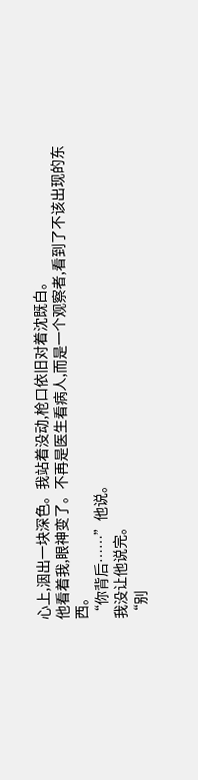心上,洇出一块深色。我站着没动,枪口依旧对着沈既白。
他看着我,眼神变了。不再是医生看病人,而是一个观察者,看到了不该出现的东西。
“你背后……”他说。
我没让他说完。
“别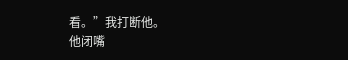看。”我打断他。
他闭嘴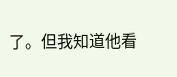了。但我知道他看